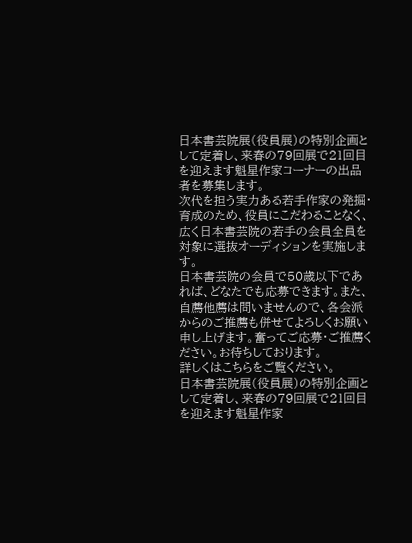日本書芸院展(役員展)の特別企画として定着し、来春の79回展で21回目を迎えます魁星作家コーナーの出品者を募集します。
次代を担う実力ある若手作家の発掘・育成のため、役員にこだわることなく、広く日本書芸院の若手の会員全員を対象に選抜オーディションを実施します。
日本書芸院の会員で50歳以下であれば、どなたでも応募できます。また、自薦他薦は問いませんので、各会派からのご推薦も併せてよろしくお願い申し上げます。奮ってご応募・ご推薦ください。お待ちしております。
詳しくはこちらをご覧ください。
日本書芸院展(役員展)の特別企画として定着し、来春の79回展で21回目を迎えます魁星作家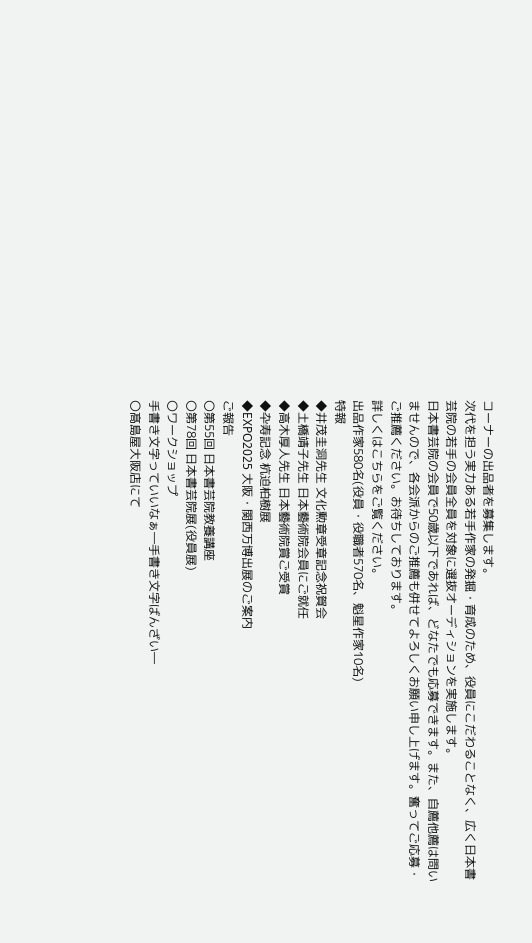コーナーの出品者を募集します。
次代を担う実力ある若手作家の発掘・育成のため、役員にこだわることなく、広く日本書芸院の若手の会員全員を対象に選抜オーディションを実施します。
日本書芸院の会員で50歳以下であれば、どなたでも応募できます。また、自薦他薦は問いませんので、各会派からのご推薦も併せてよろしくお願い申し上げます。奮ってご応募・ご推薦ください。お待ちしております。
詳しくはこちらをご覧ください。
出品作家580名(役員・役職者570名、魁星作家10名)
特報
◆井茂圭洞先生 文化勲章受章記念祝賀会
◆土橋靖子先生 日本藝術院会員にご就任
◆高木厚人先生 日本藝術院賞ご受賞
◆卆寿記念 杭迫柏樹展
◆EXPO2025 大阪・関西万博出展のご案内
ご報告
〇第55回 日本書芸院教養講座
〇第78回 日本書芸院展(役員展)
〇ワークショップ
手書き文字っていいなぁ―手書き文字ばんざい―
〇髙島屋大阪店にて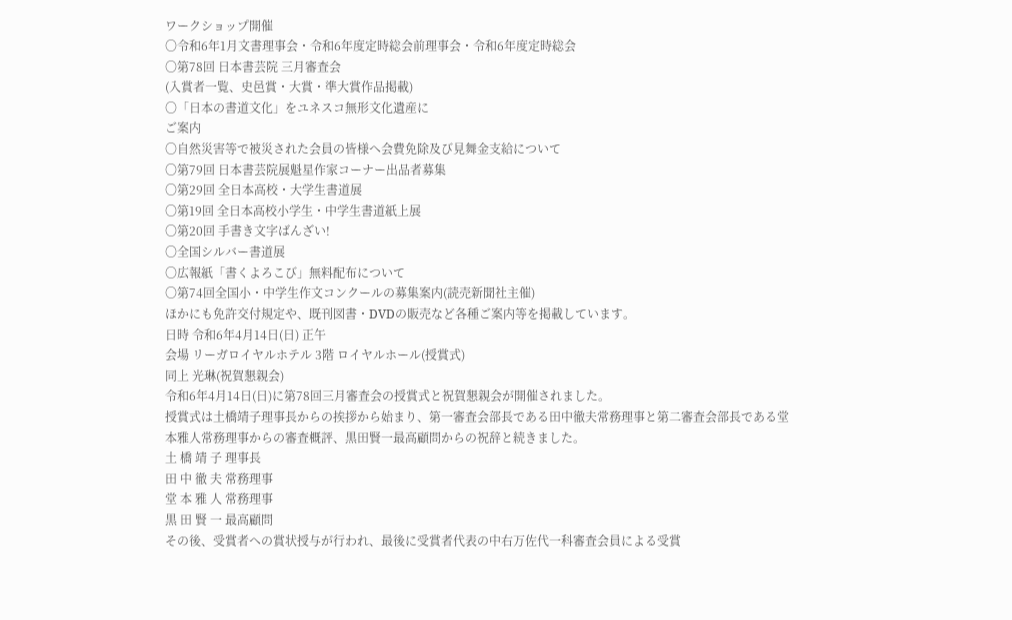ワークショップ開催
〇令和6年1月文書理事会・令和6年度定時総会前理事会・令和6年度定時総会
〇第78回 日本書芸院 三月審査会
(入賞者一覧、史邑賞・大賞・準大賞作品掲載)
〇「日本の書道文化」をユネスコ無形文化遺産に
ご案内
〇自然災害等で被災された会員の皆様へ会費免除及び見舞金支給について
〇第79回 日本書芸院展魁星作家コーナー出品者募集
〇第29回 全日本高校・大学生書道展
〇第19回 全日本高校小学生・中学生書道紙上展
〇第20回 手書き文字ばんざい!
〇全国シルバー書道展
〇広報紙「書くよろこび」無料配布について
〇第74回全国小・中学生作文コンクールの募集案内(読売新聞社主催)
ほかにも免許交付規定や、既刊図書・DVDの販売など各種ご案内等を掲載しています。
日時 令和6年4月14日(日) 正午
会場 リーガロイヤルホテル 3階 ロイヤルホール(授賞式)
同上 光琳(祝賀懇親会)
令和6年4月14日(日)に第78回三月審査会の授賞式と祝賀懇親会が開催されました。
授賞式は土橋靖子理事長からの挨拶から始まり、第一審査会部長である田中徹夫常務理事と第二審査会部長である堂本雅人常務理事からの審査概評、黒田賢一最高顧問からの祝辞と続きました。
土 橋 靖 子 理事長
田 中 徹 夫 常務理事
堂 本 雅 人 常務理事
黒 田 賢 一 最高顧問
その後、受賞者への賞状授与が行われ、最後に受賞者代表の中右万佐代一科審査会員による受賞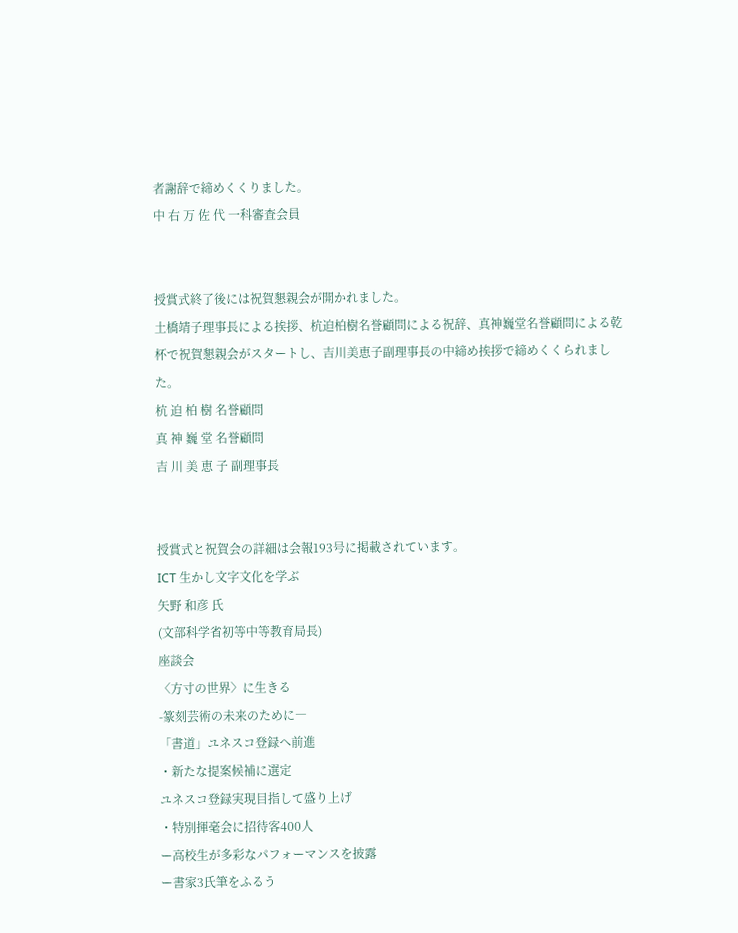者謝辞で締めくくりました。
中 右 万 佐 代 一科審査会員


授賞式終了後には祝賀懇親会が開かれました。
土橋靖子理事長による挨拶、杭迫柏樹名誉顧問による祝辞、真神巍堂名誉顧問による乾杯で祝賀懇親会がスタートし、吉川美恵子副理事長の中締め挨拶で締めくくられました。
杭 迫 柏 樹 名誉顧問
真 神 巍 堂 名誉顧問
吉 川 美 恵 子 副理事長


授賞式と祝賀会の詳細は会報193号に掲載されています。
ICT 生かし文字文化を学ぶ
矢野 和彦 氏
(文部科学省初等中等教育局長)
座談会
〈方寸の世界〉に生きる
-篆刻芸術の未来のために―
「書道」ユネスコ登録へ前進
・新たな提案候補に選定
ユネスコ登録実現目指して盛り上げ
・特別揮毫会に招待客400人
ー高校生が多彩なパフォーマンスを披露
ー書家3氏筆をふるう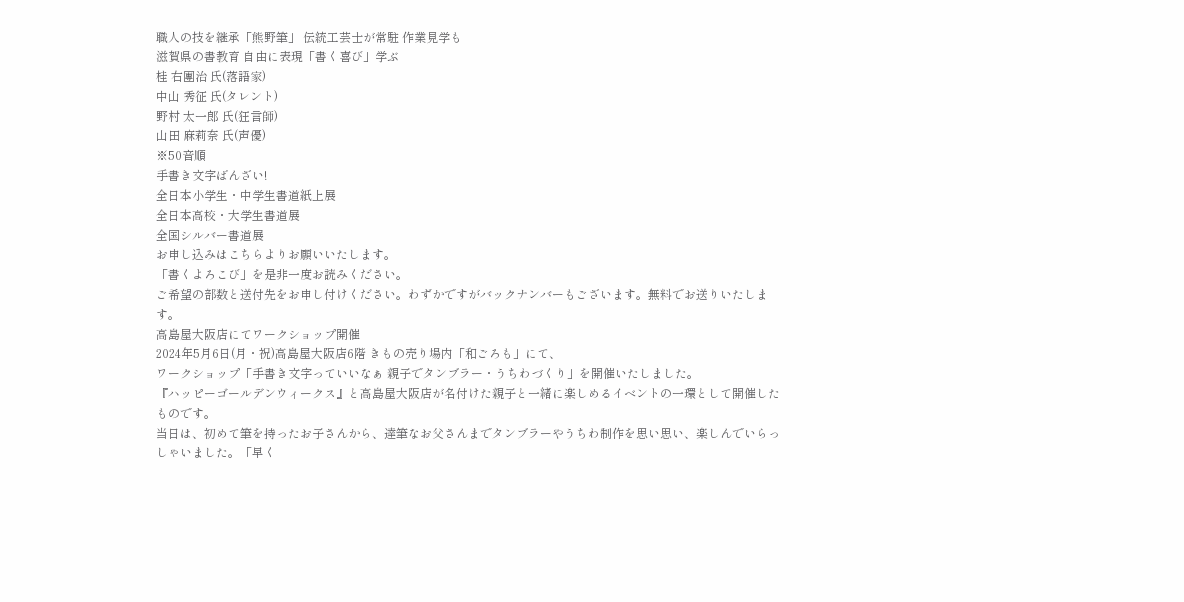職人の技を継承「熊野筆」 伝統工芸士が常駐 作業見学も
滋賀県の書教育 自由に表現「書く喜び」学ぶ
桂 右團治 氏(落語家)
中山 秀征 氏(タレント)
野村 太一郎 氏(狂言師)
山田 麻莉奈 氏(声優)
※50音順
手書き文字ばんざい!
全日本小学生・中学生書道紙上展
全日本高校・大学生書道展
全国シルバー書道展
お申し込みはこちらよりお願いいたします。
「書くよろこび」を是非一度お読みください。
ご希望の部数と送付先をお申し付けください。わずかですがバックナンバーもございます。無料でお送りいたします。
高島屋大阪店にてワークショップ開催
2024年5月6日(月・祝)高島屋大阪店6階 きもの売り場内「和ごろも」にて、
ワークショップ「手書き文字っていいなぁ 親子でタンブラー・うちわづくり」を開催いたしました。
『ハッピーゴールデンウィークス』と高島屋大阪店が名付けた親子と一緒に楽しめるイベントの一環として開催したものです。
当日は、初めて筆を持ったお子さんから、達筆なお父さんまでタンブラーやうちわ制作を思い思い、楽しんでいらっしゃいました。「早く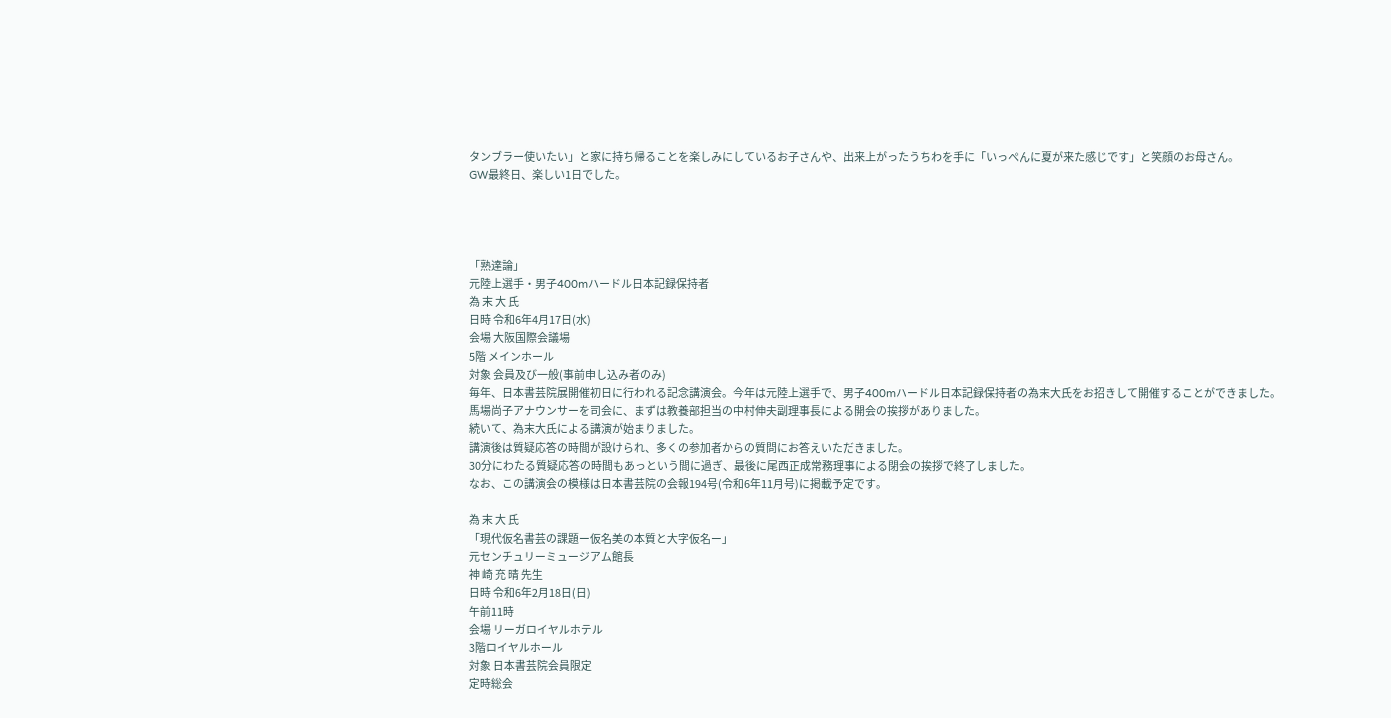タンブラー使いたい」と家に持ち帰ることを楽しみにしているお子さんや、出来上がったうちわを手に「いっぺんに夏が来た感じです」と笑顔のお母さん。
GW最終日、楽しい1日でした。




「熟達論」
元陸上選手・男子400mハードル日本記録保持者
為 末 大 氏
日時 令和6年4月17日(水)
会場 大阪国際会議場
5階 メインホール
対象 会員及び一般(事前申し込み者のみ)
毎年、日本書芸院展開催初日に行われる記念講演会。今年は元陸上選手で、男子400mハードル日本記録保持者の為末大氏をお招きして開催することができました。
馬場尚子アナウンサーを司会に、まずは教養部担当の中村伸夫副理事長による開会の挨拶がありました。
続いて、為末大氏による講演が始まりました。
講演後は質疑応答の時間が設けられ、多くの参加者からの質問にお答えいただきました。
30分にわたる質疑応答の時間もあっという間に過ぎ、最後に尾西正成常務理事による閉会の挨拶で終了しました。
なお、この講演会の模様は日本書芸院の会報194号(令和6年11月号)に掲載予定です。

為 末 大 氏
「現代仮名書芸の課題ー仮名美の本質と大字仮名ー」
元センチュリーミュージアム館長
神 崎 充 晴 先生
日時 令和6年2月18日(日)
午前11時
会場 リーガロイヤルホテル
3階ロイヤルホール
対象 日本書芸院会員限定
定時総会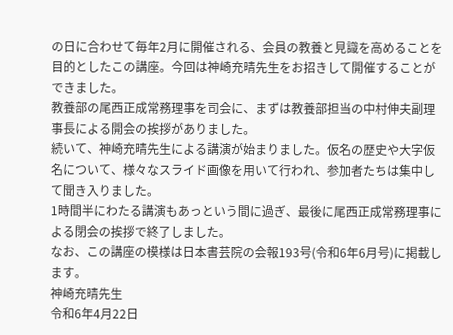の日に合わせて毎年2月に開催される、会員の教養と見識を高めることを目的としたこの講座。今回は神崎充晴先生をお招きして開催することができました。
教養部の尾西正成常務理事を司会に、まずは教養部担当の中村伸夫副理事長による開会の挨拶がありました。
続いて、神崎充晴先生による講演が始まりました。仮名の歴史や大字仮名について、様々なスライド画像を用いて行われ、参加者たちは集中して聞き入りました。
1時間半にわたる講演もあっという間に過ぎ、最後に尾西正成常務理事による閉会の挨拶で終了しました。
なお、この講座の模様は日本書芸院の会報193号(令和6年6月号)に掲載します。
神崎充晴先生
令和6年4月22日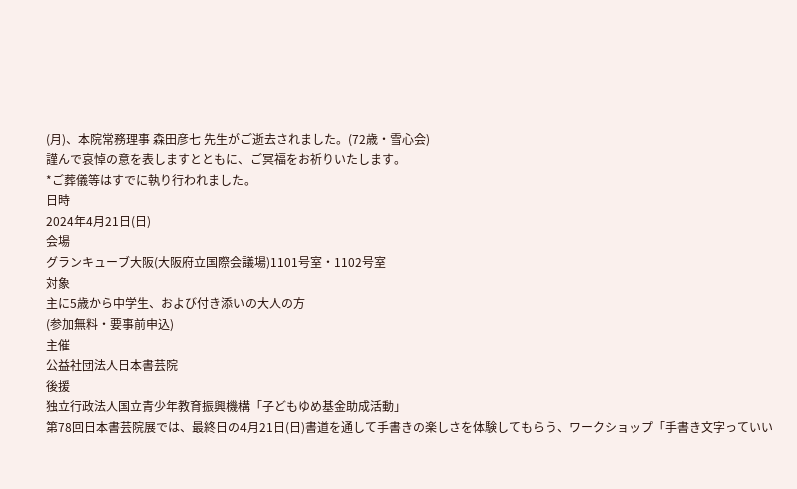(月)、本院常務理事 森田彦七 先生がご逝去されました。(72歳・雪心会)
謹んで哀悼の意を表しますとともに、ご冥福をお祈りいたします。
*ご葬儀等はすでに執り行われました。
日時
2024年4月21日(日)
会場
グランキューブ大阪(大阪府立国際会議場)1101号室・1102号室
対象
主に5歳から中学生、および付き添いの大人の方
(参加無料・要事前申込)
主催
公益社団法人日本書芸院
後援
独立行政法人国立青少年教育振興機構「子どもゆめ基金助成活動」
第78回日本書芸院展では、最終日の4月21日(日)書道を通して手書きの楽しさを体験してもらう、ワークショップ「手書き文字っていい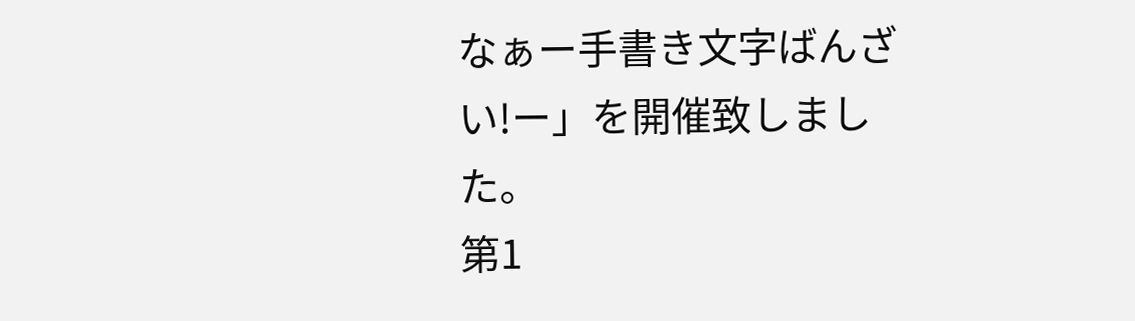なぁー手書き文字ばんざい!ー」を開催致しました。
第1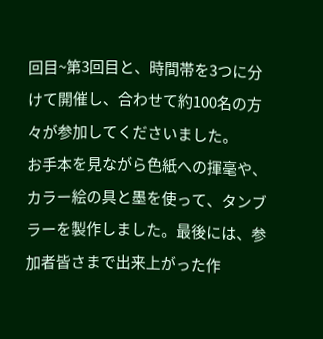回目~第3回目と、時間帯を3つに分けて開催し、合わせて約100名の方々が参加してくださいました。
お手本を見ながら色紙への揮毫や、カラー絵の具と墨を使って、タンブラーを製作しました。最後には、参加者皆さまで出来上がった作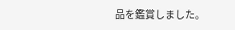品を鑑賞しました。